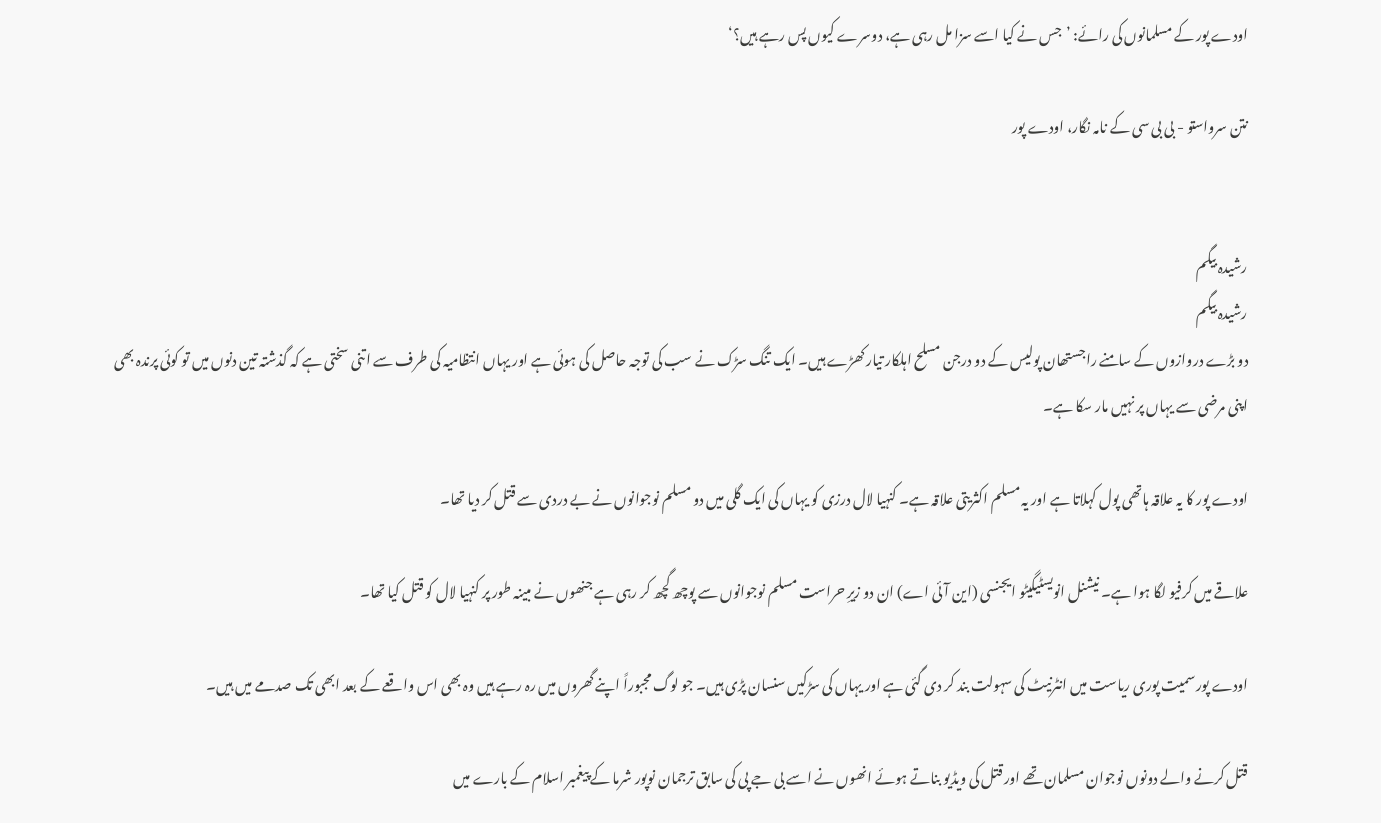اودے پور کے مسلمانوں کی رائے: ’جس نے کیا اسے سزا مل رہی ہے، دوسرے کیوں پس رہے ہیں؟‘

نتن سرواستو - بی بی سی کے نامہ نگار، اودے پور


رشیدہ بیگم
رشیدہ بیگم
دو بڑے دروازوں کے سامنے راجستھان پولیس کے دو درجن مسلح اہلکار تیار کھڑے ہیں۔ ایک تنگ سڑک نے سب کی توجہ حاصل کی ہوئی ہے اور یہاں انتظامیہ کی طرف سے اتنی سختی ہے کہ گذشتہ تین دنوں میں تو کوئی پرندہ بھی اپنی مرضی سے یہاں پر نہیں مار سکا ہے۔

اودے پور کا یہ علاقہ ہاتھی پول کہلاتا ہے اور یہ مسلم اکثریتی علاقہ ہے۔ کنہیا لال درزی کو یہاں کی ایک گلی میں دو مسلم نوجوانوں نے بے دردی سے قتل کر دیا تھا۔

علاقے میں کرفیو لگا ہوا ہے۔ نیشنل انویسٹیگیٹو ایجنسی (این آئی اے) ان دو زیرِ حراست مسلم نوجوانوں سے پوچھ گچھ کر رہی ہے جنھوں نے مبینہ طور پر کنہیا لال کو قتل کیا تھا۔

اودے پور سمیت پوری ریاست میں انٹرنیٹ کی سہولت بند کر دی گئی ہے اور یہاں کی سڑکیں سنسان پڑی ہیں۔ جو لوگ مجبوراً اپنے گھروں میں رہ رہے ہیں وہ بھی اس واقعے کے بعد ابھی تک صدمے میں ہیں۔

قتل کرنے والے دونوں نوجوان مسلمان تھے اور قتل کی ویڈیو بناتے ہوئے انھوں نے اسے بی جے پی کی سابق ترجمان نوپور شرما کے پیغمبر اسلام کے بارے میں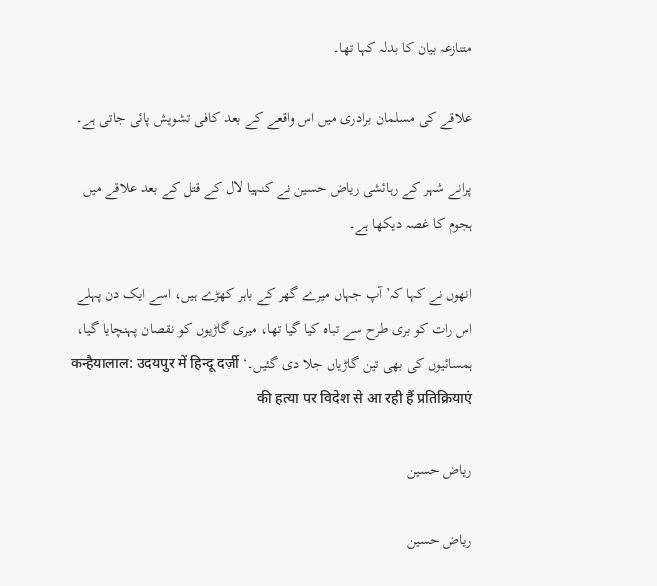متنازعہ بیان کا بدلہ کہا تھا۔

علاقے کی مسلمان برادری میں اس واقعے کے بعد کافی تشویش پائی جاتی ہے۔

پرانے شہر کے رہائشی ریاض حسین نے کنہیا لال کے قتل کے بعد علاقے میں ہجوم کا غصہ دیکھا ہے۔

انھوں نے کہا کہ’ آپ جہاں میرے گھر کے باہر کھڑے ہیں، اسے ایک دن پہلے اس رات کو بری طرح سے تباہ کیا گیا تھا، میری گاڑیوں کو نقصان پہنچایا گیا، ہمسائیوں کی بھی تین گاڑیاں جلا دی گئیں۔‘ कन्हैयालाल: उदयपुर में हिन्दू दर्ज़ी की हत्या पर विदेश से आ रही हैं प्रतिक्रियाएं

ریاض حسین

ریاض حسین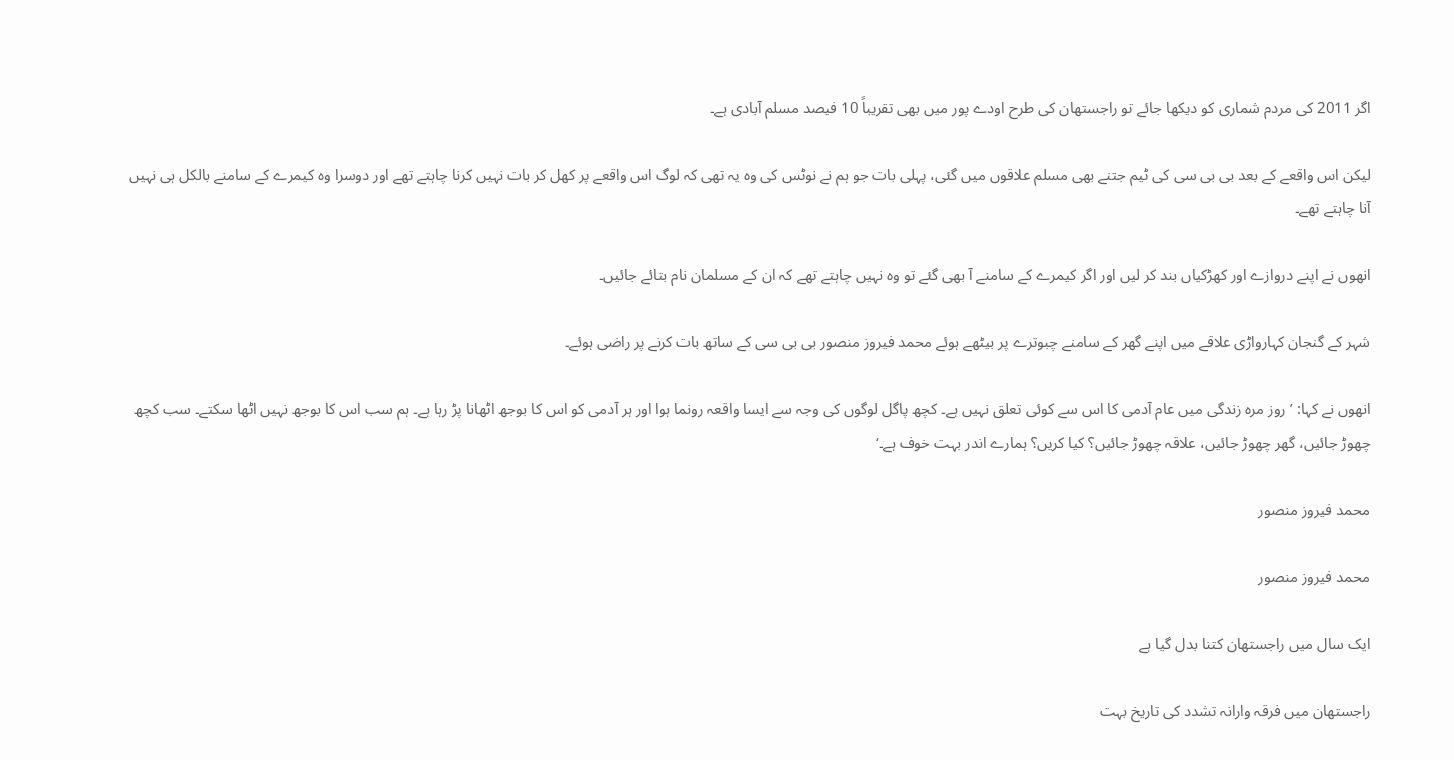اگر 2011 کی مردم شماری کو دیکھا جائے تو راجستھان کی طرح اودے پور میں بھی تقریباً 10 فیصد مسلم آبادی ہے۔

لیکن اس واقعے کے بعد بی بی سی کی ٹیم جتنے بھی مسلم علاقوں میں گئی، پہلی بات جو ہم نے نوٹس کی وہ یہ تھی کہ لوگ اس واقعے پر کھل کر بات نہیں کرنا چاہتے تھے اور دوسرا وہ کیمرے کے سامنے بالکل ہی نہیں آنا چاہتے تھے۔

انھوں نے اپنے دروازے اور کھڑکیاں بند کر لیں اور اگر کیمرے کے سامنے آ بھی گئے تو وہ نہیں چاہتے تھے کہ ان کے مسلمان نام بتائے جائیں۔

شہر کے گنجان کہارواڑی علاقے میں اپنے گھر کے سامنے چبوترے پر بیٹھے ہوئے محمد فیروز منصور بی بی سی کے ساتھ بات کرنے پر راضی ہوئے۔

انھوں نے کہا: ’روز مرہ زندگی میں عام آدمی کا اس سے کوئی تعلق نہیں ہے۔ کچھ پاگل لوگوں کی وجہ سے ایسا واقعہ رونما ہوا اور ہر آدمی کو اس کا بوجھ اٹھانا پڑ رہا ہے۔ ہم سب اس کا بوجھ نہیں اٹھا سکتے۔ سب کچھ چھوڑ جائیں، گھر چھوڑ جائیں، علاقہ چھوڑ جائیں؟ کیا کریں؟ ہمارے اندر بہت خوف ہے۔‘

محمد فیروز منصور

محمد فیروز منصور

ایک سال میں راجستھان کتنا بدل گیا ہے

راجستھان میں فرقہ وارانہ تشدد کی تاریخ بہت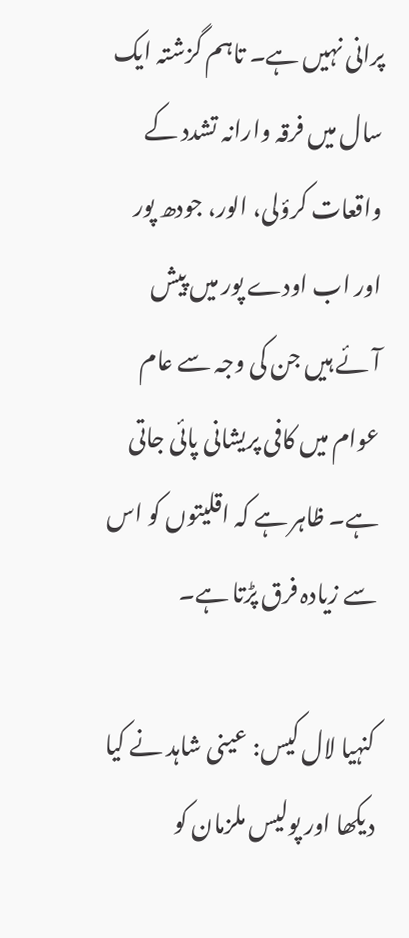پرانی نہیں ہے۔ تاہم گزشتہ ایک سال میں فرقہ وارانہ تشدد کے واقعات کرؤلی، الور، جودھ پور اور اب اودے پور میں پیش آئے ہیں جن کی وجہ سے عام عوام میں کافی پریشانی پائی جاتی ہے۔ ظاہر ہے کہ اقلیتوں کو اس سے زیادہ فرق پڑتا ہے۔

کنہیا لال کیس: عینی شاہد نے کیا دیکھا اور پولیس ملزمان کو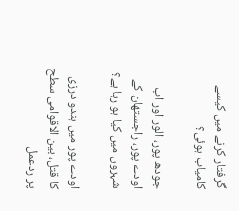گرفتار کرنے میں کیسے کامیاب ہوئی؟

جودھ پور، الور اور اب اودے پور، راجستھان کے شہروں میں کیا ہو رہا ہے؟

اودے پور میں ہندو درزی کا قتل، بین الاقوامی سطح پر ردعمل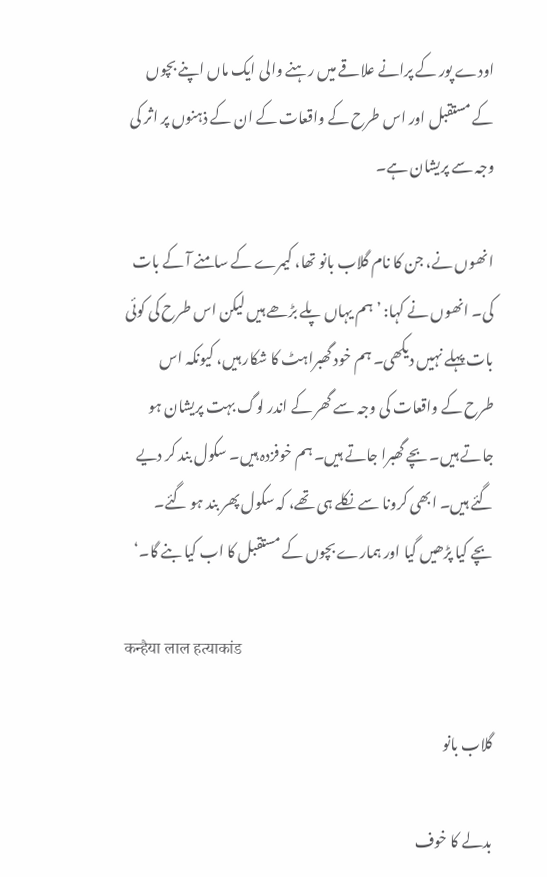اودے پور کے پرانے علاقے میں رہنے والی ایک ماں اپنے بچوں کے مستقبل اور اس طرح کے واقعات کے ان کے ذہنوں پر اثر کی وجہ سے پریشان ہے۔

انھوں نے، جن کا نام گلاب بانو تھا، کیمرے کے سامنے آ کے بات کی۔ انھوں نے کہا: ’ہم یہاں پلے بڑھے ہیں لیکن اس طرح کی کوئی بات پہلے نہیں دیکھی۔ ہم خود گھبراہٹ کا شکار ہیں، کیونکہ اس طرح کے واقعات کی وجہ سے گھر کے اندر لوگ بہت پریشان ہو جاتے ہیں۔ بچے گھبرا جاتے ہیں۔ ہم خوفزدہ ہیں۔ سکول بند کر دیے گئے ہیں۔ ابھی کرونا سے نکلے ہی تھے، کہ سکول پھر بند ہو گئے۔ بچے کیا پڑھیں گیا اور ہمارے بچوں کے مستقبل کا اب کیا بنے گا۔‘

कन्हैया लाल हत्याकांड

گلاب بانو

بدلے کا خوف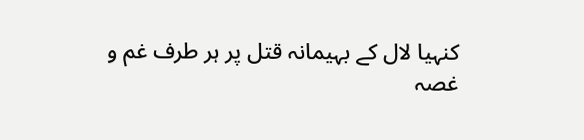کنہیا لال کے بہیمانہ قتل پر ہر طرف غم و غصہ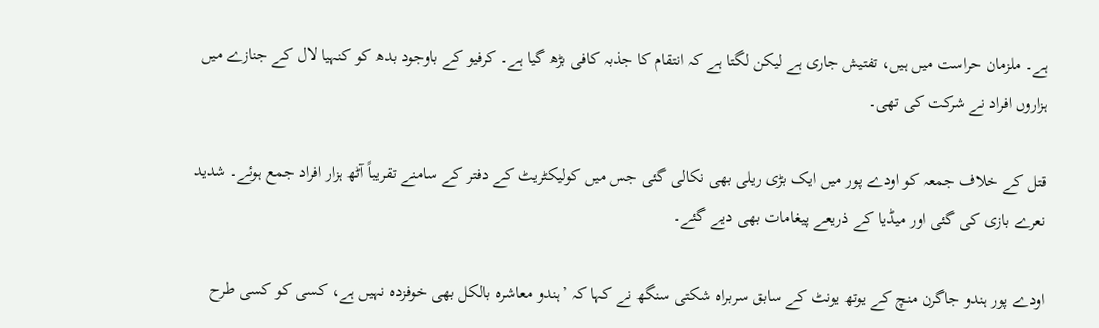ہے۔ ملزمان حراست میں ہیں، تفتیش جاری ہے لیکن لگتا ہے کہ انتقام کا جذبہ کافی بڑھ گیا ہے۔ کرفیو کے باوجود بدھ کو کنہیا لال کے جنازے میں ہزاروں افراد نے شرکت کی تھی۔

قتل کے خلاف جمعہ کو اودے پور میں ایک بڑی ریلی بھی نکالی گئی جس میں کولیکٹریٹ کے دفتر کے سامنے تقریباً آٹھ ہزار افراد جمع ہوئے۔ شدید نعرے بازی کی گئی اور میڈیا کے ذریعے پیغامات بھی دیے گئے۔

اودے پور ہندو جاگرن منچ کے یوتھ یونٹ کے سابق سربراہ شکتی سنگھ نے کہا کہ ’ہندو معاشرہ بالکل بھی خوفزدہ نہیں ہے، کسی کو کسی طرح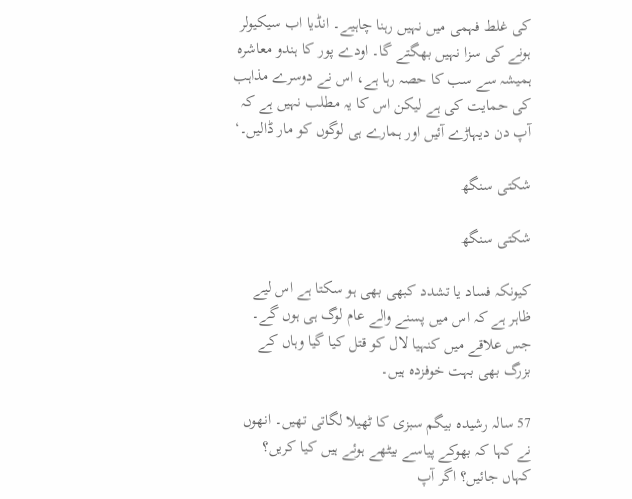کی غلط فہمی میں نہیں رہنا چاہیے۔ انڈیا اب سیکیولر ہونے کی سزا نہیں بھگتے گا۔ اودے پور کا ہندو معاشرہ ہمیشہ سے سب کا حصہ رہا ہے، اس نے دوسرے مذاہب کی حمایت کی ہے لیکن اس کا یہ مطلب نہیں ہے کہ آپ دن دیہاڑے آئیں اور ہمارے ہی لوگوں کو مار ڈالیں۔‘

شکتی سنگھ

شکتی سنگھ

کیونکہ فساد یا تشدد کبھی بھی ہو سکتا ہے اس لیے ظاہر ہے کہ اس میں پسنے والے عام لوگ ہی ہوں گے۔ جس علاقے میں کنہیا لال کو قتل کیا گیا وہاں کے بزرگ بھی بہت خوفزدہ ہیں۔

57 سالہ رشیدہ بیگم سبزی کا ٹھیلا لگاتی تھیں۔ انھوں نے کہا کہ بھوکے پیاسے بیٹھے ہوئے ہیں کیا کریں؟ کہاں جائیں؟ اگر آپ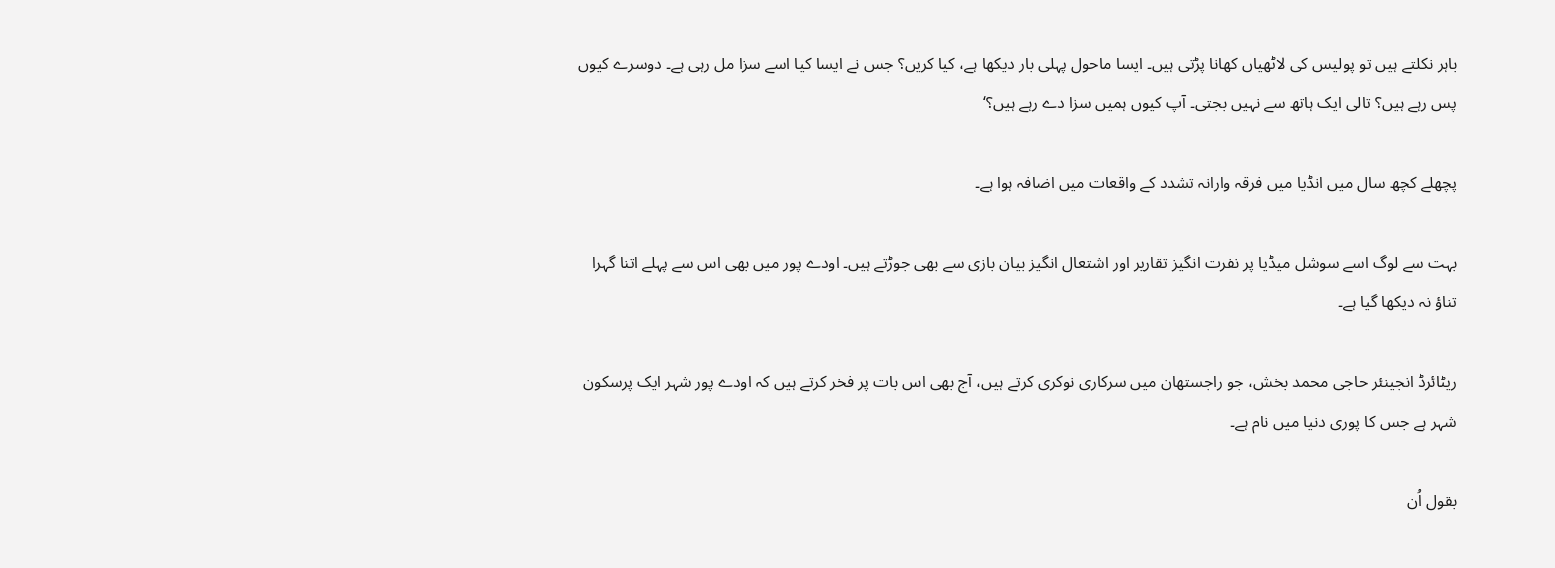باہر نکلتے ہیں تو پولیس کی لاٹھیاں کھانا پڑتی ہیں۔ ایسا ماحول پہلی بار دیکھا ہے، کیا کریں؟ جس نے ایسا کیا اسے سزا مل رہی ہے۔ دوسرے کیوں پس رہے ہیں؟ تالی ایک ہاتھ سے نہیں بجتی۔ آپ کیوں ہمیں سزا دے رہے ہیں؟‘

پچھلے کچھ سال میں انڈیا میں فرقہ وارانہ تشدد کے واقعات میں اضافہ ہوا ہے۔

بہت سے لوگ اسے سوشل میڈیا پر نفرت انگیز تقاریر اور اشتعال انگیز بیان بازی سے بھی جوڑتے ہیں۔ اودے پور میں بھی اس سے پہلے اتنا گہرا تناؤ نہ دیکھا گیا ہے۔

ریٹائرڈ انجینئر حاجی محمد بخش، جو راجستھان میں سرکاری نوکری کرتے ہیں، آج بھی اس بات پر فخر کرتے ہیں کہ اودے پور شہر ایک پرسکون شہر ہے جس کا پوری دنیا میں نام ہے۔

بقول اُن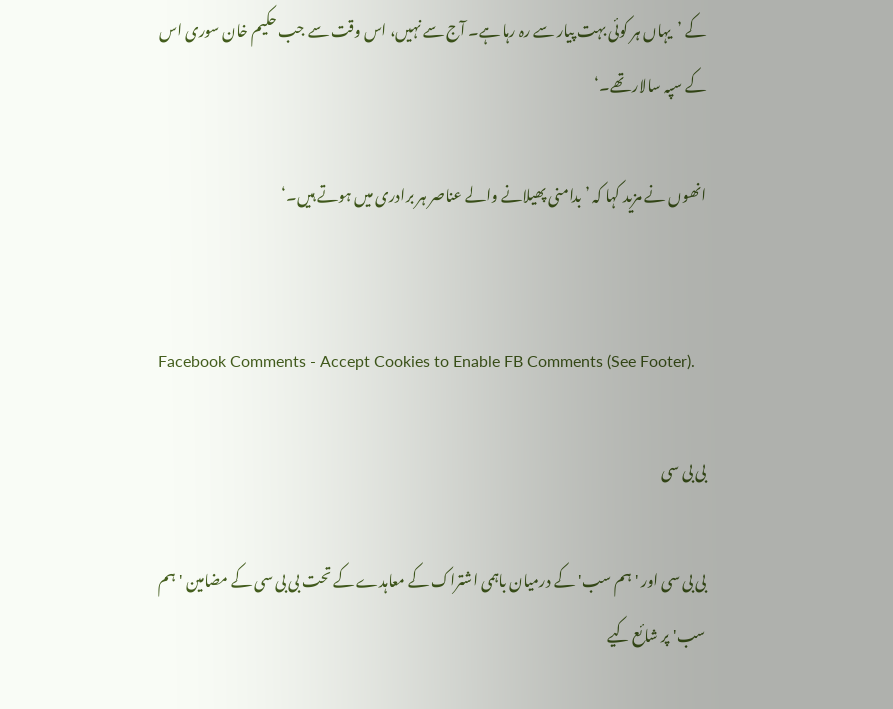کے ’یہاں ہر کوئی بہت پیار سے رہ رہا ہے۔ آج سے نہیں، اس وقت سے جب حکیم خان سوری اس کے سپہ سالار تھے۔‘

انھوں نے مزید کہا کہ ’بدامنی پھیلانے والے عناصر ہر برادری میں ہوتے ہیں۔‘


Facebook Comments - Accept Cookies to Enable FB Comments (See Footer).

بی بی سی

بی بی سی اور 'ہم سب' کے درمیان باہمی اشتراک کے معاہدے کے تحت بی بی سی کے مضامین 'ہم سب' پر شائع کیے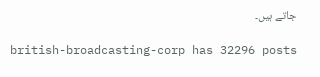جاتے ہیں۔

british-broadcasting-corp has 32296 posts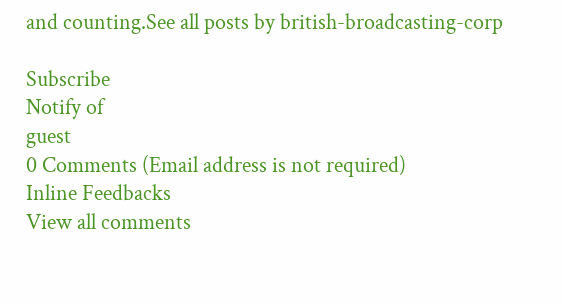and counting.See all posts by british-broadcasting-corp

Subscribe
Notify of
guest
0 Comments (Email address is not required)
Inline Feedbacks
View all comments